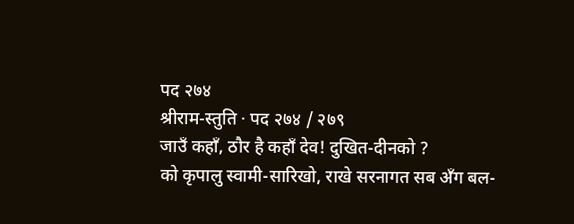पद २७४
श्रीराम-स्तुति · पद २७४ / २७९
जाउँ कहाँ, ठौर है कहाँ देव! दुखित-दीनको ?
को कृपालु स्वामी-सारिखो, राखे सरनागत सब अँग बल-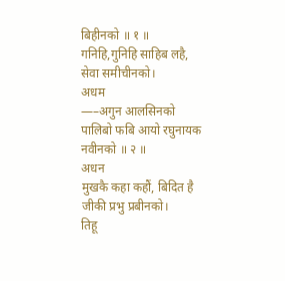बिहीनको ॥ १ ॥
गनिहि,गुनिहि साहिब लहै, सेवा समीचीनको।
अधम
—–अगुन आलसिनको पालिबो फबि आयो रघुनायक नवीनको ॥ २ ॥
अधन
मुखकै कहा कहौं, बिदित है जीकी प्रभु प्रबीनको।
तिहू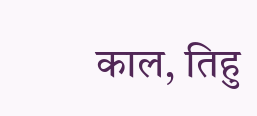काल, तिहु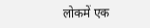लोकमें एक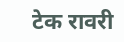टेक रावरी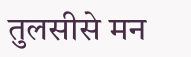तुलसीसे मन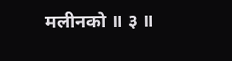मलीनको ॥ ३ ॥